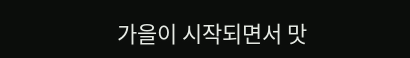가을이 시작되면서 맛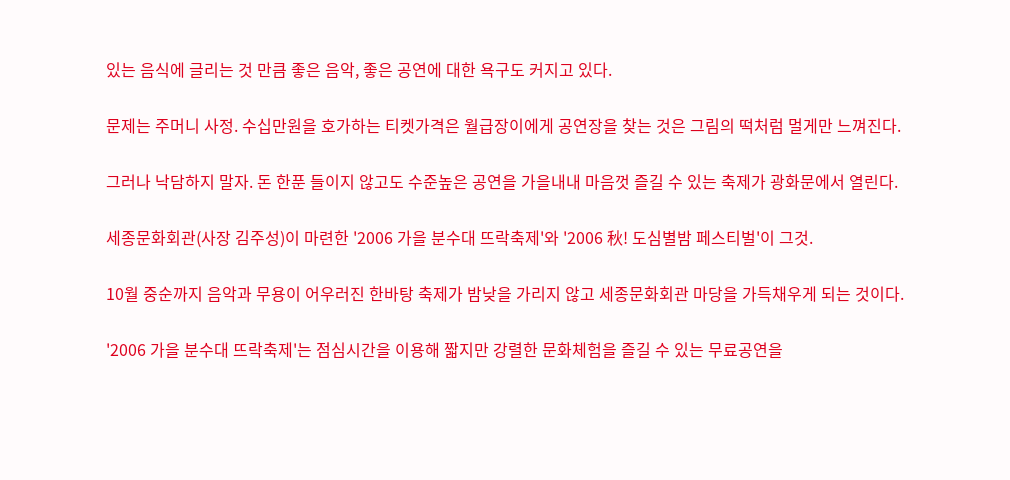있는 음식에 글리는 것 만큼 좋은 음악, 좋은 공연에 대한 욕구도 커지고 있다.

문제는 주머니 사정. 수십만원을 호가하는 티켓가격은 월급장이에게 공연장을 찾는 것은 그림의 떡처럼 멀게만 느껴진다.

그러나 낙담하지 말자. 돈 한푼 들이지 않고도 수준높은 공연을 가을내내 마음껏 즐길 수 있는 축제가 광화문에서 열린다.

세종문화회관(사장 김주성)이 마련한 '2006 가을 분수대 뜨락축제'와 '2006 秋! 도심별밤 페스티벌'이 그것.

10월 중순까지 음악과 무용이 어우러진 한바탕 축제가 밤낮을 가리지 않고 세종문화회관 마당을 가득채우게 되는 것이다.

'2006 가을 분수대 뜨락축제'는 점심시간을 이용해 짧지만 강렬한 문화체험을 즐길 수 있는 무료공연을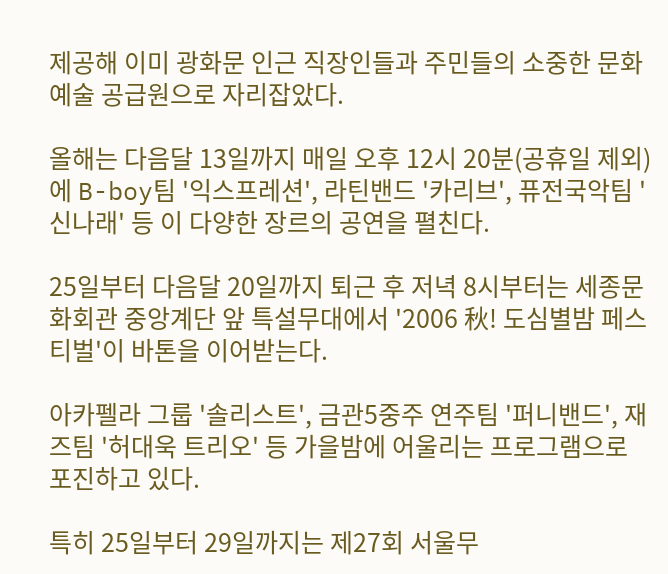제공해 이미 광화문 인근 직장인들과 주민들의 소중한 문화예술 공급원으로 자리잡았다.

올해는 다음달 13일까지 매일 오후 12시 20분(공휴일 제외)에 B-boy팀 '익스프레션', 라틴밴드 '카리브', 퓨전국악팀 '신나래' 등 이 다양한 장르의 공연을 펼친다.

25일부터 다음달 20일까지 퇴근 후 저녁 8시부터는 세종문화회관 중앙계단 앞 특설무대에서 '2006 秋! 도심별밤 페스티벌'이 바톤을 이어받는다.

아카펠라 그룹 '솔리스트', 금관5중주 연주팀 '퍼니밴드', 재즈팀 '허대욱 트리오' 등 가을밤에 어울리는 프로그램으로 포진하고 있다.

특히 25일부터 29일까지는 제27회 서울무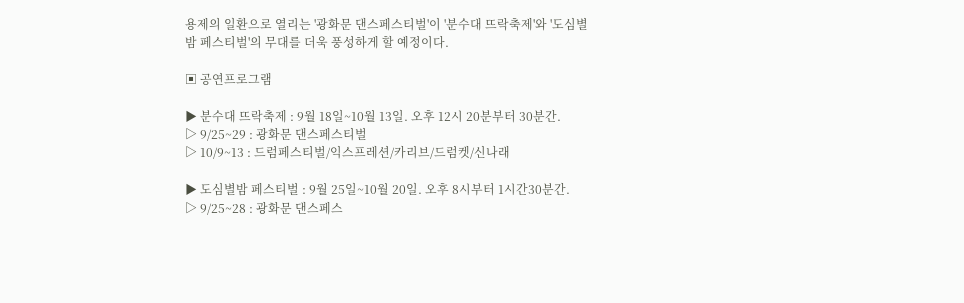용제의 일환으로 열리는 '광화문 댄스페스티벌'이 '분수대 뜨락축제'와 '도심별밤 페스티벌'의 무대를 더욱 풍성하게 할 예정이다.

▣ 공연프로그램

▶ 분수대 뜨락축제 : 9월 18일~10월 13일. 오후 12시 20분부터 30분간.
▷ 9/25~29 : 광화문 댄스페스티벌
▷ 10/9~13 : 드럼페스티벌/익스프레션/카리브/드럼켓/신나래

▶ 도심별밤 페스티벌 : 9월 25일~10월 20일. 오후 8시부터 1시간30분간.
▷ 9/25~28 : 광화문 댄스페스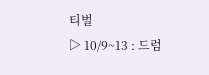티벌
▷ 10/9~13 : 드럼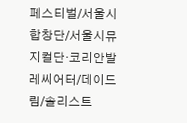페스티벌/서울시합창단/서울시뮤지컬단·코리안발레씨어터/데이드림/솔리스트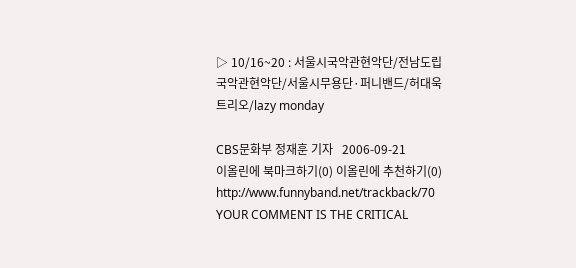▷ 10/16~20 : 서울시국악관현악단/전남도립국악관현악단/서울시무용단·퍼니밴드/허대욱트리오/lazy monday

CBS문화부 정재훈 기자   2006-09-21
이올린에 북마크하기(0) 이올린에 추천하기(0)
http://www.funnyband.net/trackback/70
YOUR COMMENT IS THE CRITICAL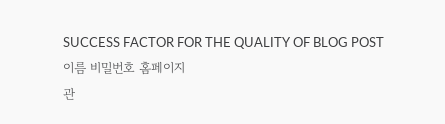SUCCESS FACTOR FOR THE QUALITY OF BLOG POST
이름 비밀번호 홈페이지
관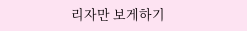리자만 보게하기